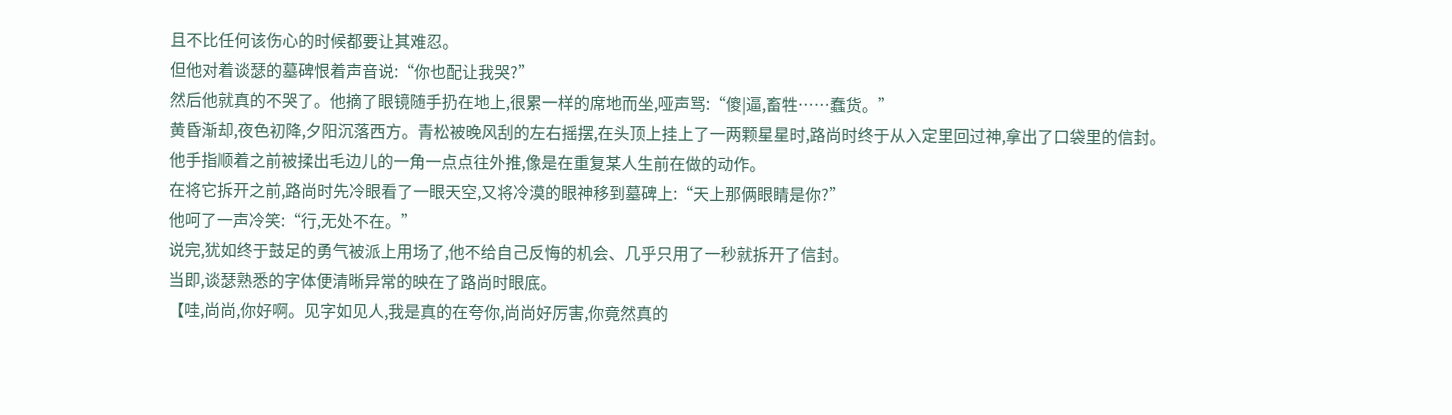且不比任何该伤心的时候都要让其难忍。
但他对着谈瑟的墓碑恨着声音说:“你也配让我哭?”
然后他就真的不哭了。他摘了眼镜随手扔在地上,很累一样的席地而坐,哑声骂:“傻|逼,畜牲……蠢货。”
黄昏渐却,夜色初降,夕阳沉落西方。青松被晚风刮的左右摇摆,在头顶上挂上了一两颗星星时,路尚时终于从入定里回过神,拿出了口袋里的信封。
他手指顺着之前被揉出毛边儿的一角一点点往外推,像是在重复某人生前在做的动作。
在将它拆开之前,路尚时先冷眼看了一眼天空,又将冷漠的眼神移到墓碑上:“天上那俩眼睛是你?”
他呵了一声冷笑:“行,无处不在。”
说完,犹如终于鼓足的勇气被派上用场了,他不给自己反悔的机会、几乎只用了一秒就拆开了信封。
当即,谈瑟熟悉的字体便清晰异常的映在了路尚时眼底。
【哇,尚尚,你好啊。见字如见人,我是真的在夸你,尚尚好厉害,你竟然真的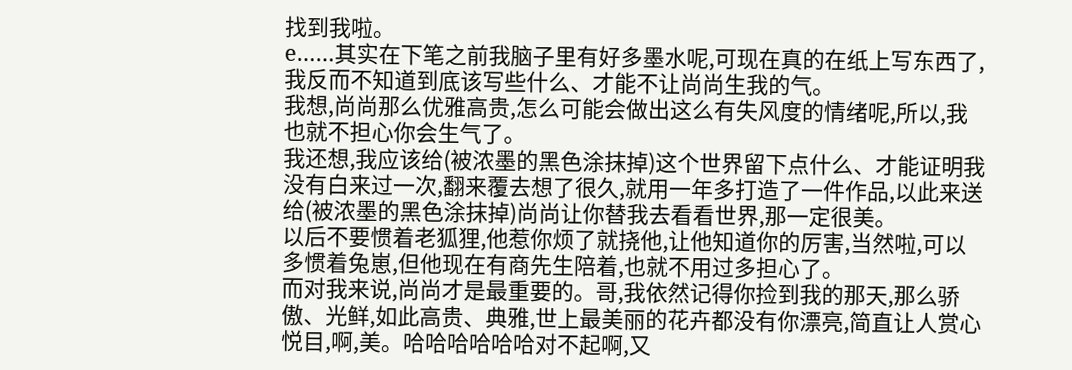找到我啦。
e……其实在下笔之前我脑子里有好多墨水呢,可现在真的在纸上写东西了,我反而不知道到底该写些什么、才能不让尚尚生我的气。
我想,尚尚那么优雅高贵,怎么可能会做出这么有失风度的情绪呢,所以,我也就不担心你会生气了。
我还想,我应该给(被浓墨的黑色涂抹掉)这个世界留下点什么、才能证明我没有白来过一次,翻来覆去想了很久,就用一年多打造了一件作品,以此来送给(被浓墨的黑色涂抹掉)尚尚让你替我去看看世界,那一定很美。
以后不要惯着老狐狸,他惹你烦了就挠他,让他知道你的厉害,当然啦,可以多惯着兔崽,但他现在有商先生陪着,也就不用过多担心了。
而对我来说,尚尚才是最重要的。哥,我依然记得你捡到我的那天,那么骄傲、光鲜,如此高贵、典雅,世上最美丽的花卉都没有你漂亮,简直让人赏心悦目,啊,美。哈哈哈哈哈哈对不起啊,又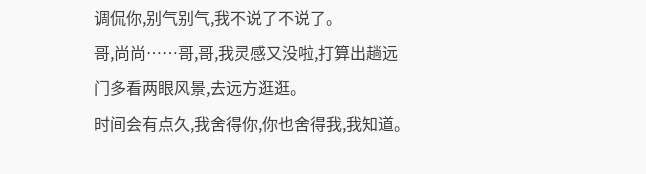调侃你,别气别气,我不说了不说了。
哥,尚尚……哥,哥,我灵感又没啦,打算出趟远门多看两眼风景,去远方逛逛。
时间会有点久,我舍得你,你也舍得我,我知道。